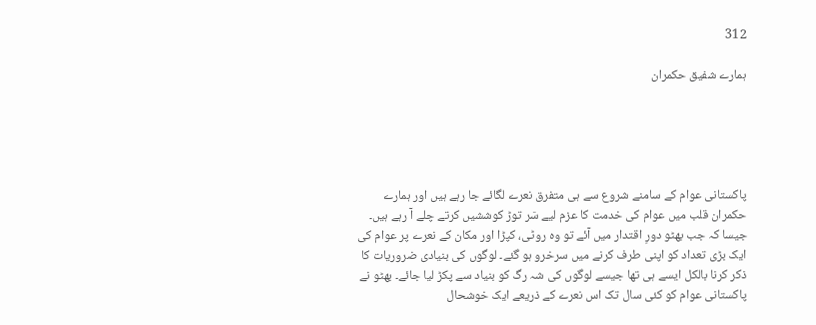312

ہمارے شفیق حکمران





پاکستانی عوام کے سامنے شروع سے ہی متفرق نعرے لگائے جا رہے ہیں اور ہمارے حکمران قلب میں عوام کی خدمت کا عزم لیے سٙر توڑ کوششیں کرتے چلے آ رہے ہیں۔ جیسا کہ جب بھٹو دورِ اقتدار میں آئے تو وہ روٹی، کپڑا اور مکان کے نعرے پر عوام کی ایک بڑی تعداد کو اپنی طرف کرنے میں سرخرو ہو گئے۔ لوگوں کی بنیادی ضروریات کا ذکر کرنا بالکل ایسے ہی تھا جیسے لوگوں کی شہ رگ کو بنیاد سے پکڑ لیا جائے۔ بھٹو نے پاکستانی عوام کو کئی سال تک اس نعرے کے ذریعے ایک خوشحال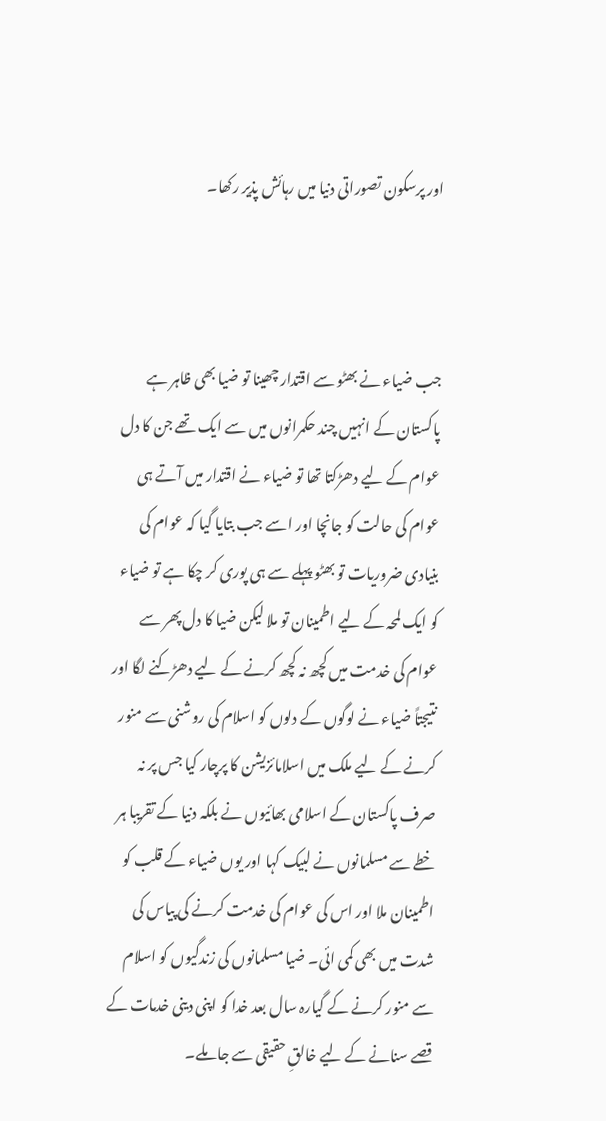اور پرسکون تصوراتی دنیا میں رہائش پذیر رکھا۔



جب ضیاء نے بھٹو سے اقتدار چھینا تو ضیا بھی ظاہر ہے پاکستان کے انہیں چند حکمرانوں میں سے ایک تھے جن کا دل عوام کے لیے دھڑکتا تھا تو ضیاء نے اقتدار میں آتے ہی عوام کی حالت کو جانچا اور اسے جب بتایا گیا کہ عوام کی بنیادی ضروریات تو بھٹو پہلے سے ہی پوری کر چکا ہے تو ضیاء کو ایک لمحہ کے لیے اطمینان تو ملا لیکن ضیا کا دل پھر سے عوام کی خدمت میں کچھ نہ کچھ کرنے کے لیے دھڑکنے لگا اور نتیجتاً ضیاء نے لوگوں کے دلوں کو اسلام کی روشنی سے منور کرنے کے لیے ملک میں اسلامائزیشن کا پرچار کیا جس پر نہ صرف پاکستان کے اسلامی بھائیوں نے بلکہ دنیا کے تقریبا ہر خطے سے مسلمانوں نے لبیک کہا اور یوں ضیاء کے قلب کو اطمینان ملا اور اس کی عوام کی خدمت کرنے کی پیاس کی شدت میں بھی کمی ائی۔ ضیا مسلمانوں کی زندگیوں کو اسلام سے منور کرنے کے گیارہ سال بعد خدا کو اپنی دینی خدمات کے قصے سنانے کے لیے خالقِ حقیقی سے جا ملے۔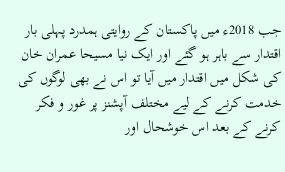جب 2018ء میں پاکستان کے روایتی ہمدرد پہلی بار اقتدار سے باہر ہو گئے اور ایک نیا مسیحا عمران خان کی شکل میں اقتدار میں آیا تو اس نے بھی لوگوں کی خدمت کرنے کے لیے مختلف آپشنز پر غور و فکر کرنے کے بعد اس خوشحال اور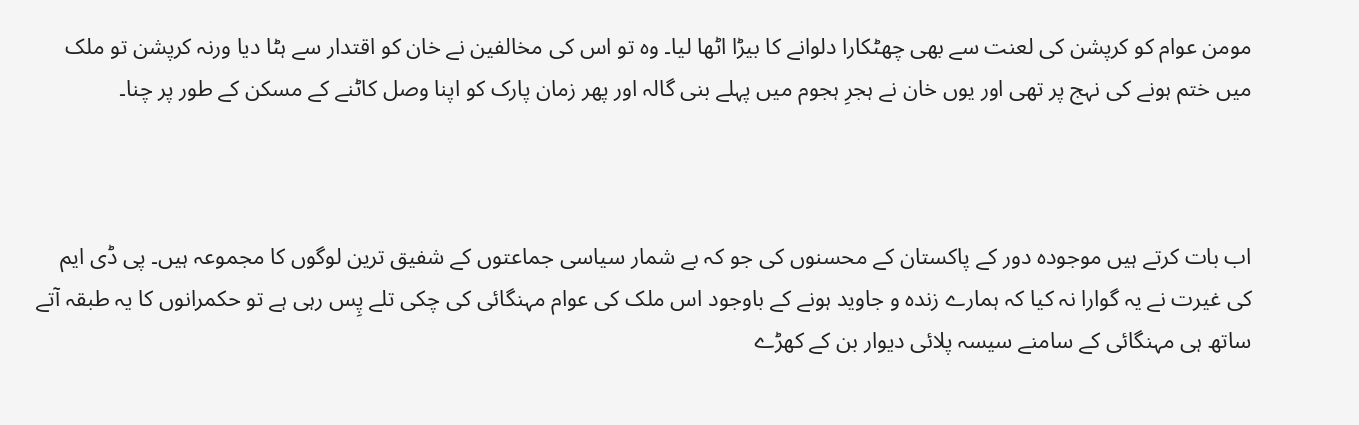مومن عوام کو کرپشن کی لعنت سے بھی چھٹکارا دلوانے کا بیڑا اٹھا لیا۔ وہ تو اس کی مخالفین نے خان کو اقتدار سے ہٹا دیا ورنہ کرپشن تو ملک میں ختم ہونے کی نہج پر تھی اور یوں خان نے ہجرِ ہجوم میں پہلے بنی گالہ اور پھر زمان پارک کو اپنا وصل کاٹنے کے مسکن کے طور پر چنا۔



اب بات کرتے ہیں موجودہ دور کے پاکستان کے محسنوں کی جو کہ بے شمار سیاسی جماعتوں کے شفیق ترین لوگوں کا مجموعہ ہیں۔ پی ڈی ایم کی غیرت نے یہ گوارا نہ کیا کہ ہمارے زندہ و جاوید ہونے کے باوجود اس ملک کی عوام مہنگائی کی چکی تلے پِس رہی ہے تو حکمرانوں کا یہ طبقہ آتے ساتھ ہی مہنگائی کے سامنے سیسہ پلائی دیوار بن کے کھڑے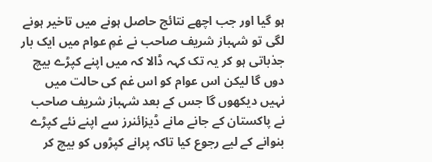ہو گیا اور جب اچھے نتائج حاصل ہونے میں تاخیر ہونے لگی تو شہباز شریف صاحب نے غمِ عوام میں ایک بار جذباتی ہو کر یہ تک کہہ ڈالا کہ میں اپنے کپڑے بیچ دوں گا لیکن اس عوام کو اس غم کی حالت میں نہیں دیکھوں گا جس کے بعد شہباز شریف صاحب نے پاکستان کے جانے مانے ڈیزائنرز سے اپنے نئے کپڑے بنوانے کے لیے رجوع کیا تاکہ پرانے کپڑوں کو بیچ کر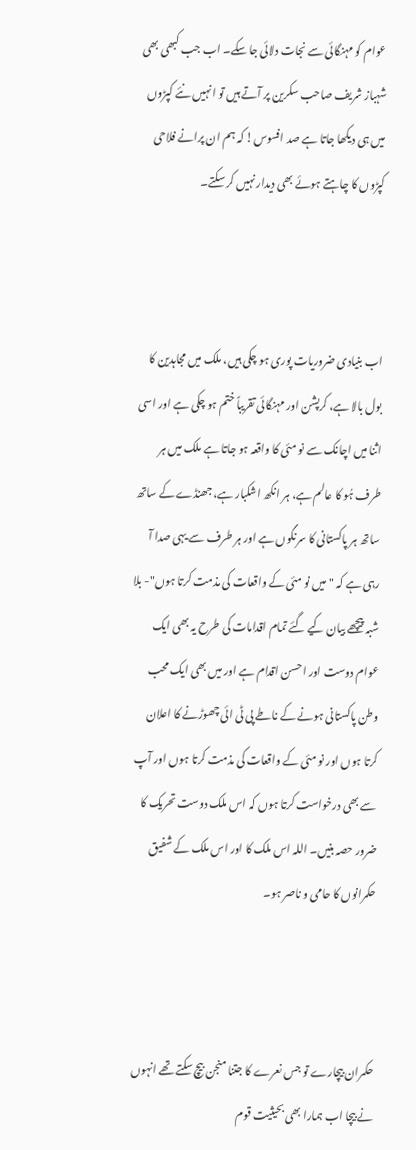عوام کو مہنگائی سے نجات دلائی جا سکے۔ اب جب کبھی بھی شہباز شریف صاحب سکرین پر آتے ہیں تو انہیں نئے کپڑوں میں ہی دیکھا جاتا ہے صد افسوس! کہ ہم ان پرانے فلاحی کپڑوں کا چاہتے ہوئے بھی دیدار نہیں کر سکتے۔



اب بنیادی ضروریات پوری ہو چکی ہیں، ملک میں مجاہدین کا بول بالا ہے، کرپشن اور مہنگائی تقریباً ختم ہو چکی ہے اور اسی اثنا میں اچانک سے نو مئی کا واقعہ ہو جاتا ہے ملک میں ہر طرف ہُو کا عالم ہے، ہر انکھ اشکبار ہے، جھنڈے کے ساتھ ساتھ ہر پاکستانی کا سرنگوں ہے اور ہر طرف سے یہی صدا آ رہی ہے کہ "میں نو مئی کے واقعات کی مذمت کرتا ہوں"- بلا شبہ پیچھے بیان کیے گئے تمام اقدامات کی طرح یہ بھی ایک عوام دوست اور احسن اقدام ہے اور میں بھی ایک محب وطن پاکستانی ہونے کے ناطے پی ٹی ائی چھوڑنے کا اعلان کرتا ہوں اور نو مئی کے واقعات کی مذمت کرتا ہوں اور آپ سے بھی درخواست کرتا ہوں کہ اس ملک دوست تحریک کا ضرور حصہ بنیں۔ اللہ اس ملک کا اور اس ملک کے شفیق حکمرانوں کا حامی و ناصر ہو۔



حکمران بیچارے تو جس نعرے کا جتنا منجن بیچ سکتے تھے انہوں نے بیچا اب ہمارا بھی بحیثیت قوم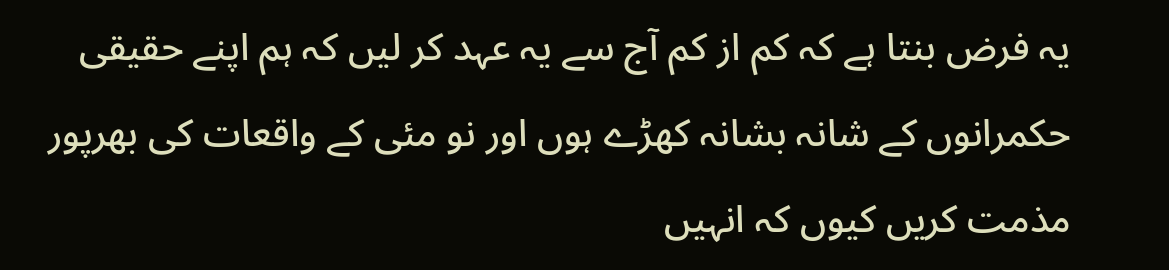یہ فرض بنتا ہے کہ کم از کم آج سے یہ عہد کر لیں کہ ہم اپنے حقیقی حکمرانوں کے شانہ بشانہ کھڑے ہوں اور نو مئی کے واقعات کی بھرپور مذمت کریں کیوں کہ انہیں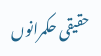حقیقی حکمرانوں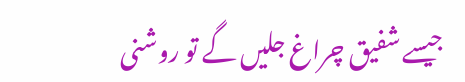جیسے شفیق چراغ جلیں گے تو روشنی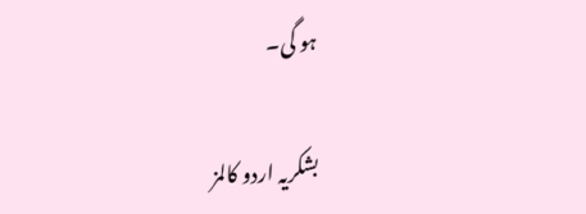ہو گی۔

بشکریہ اردو کالمز